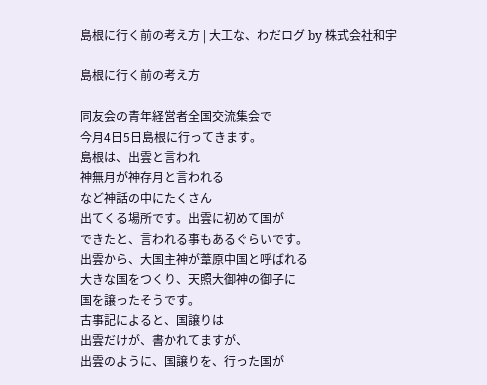島根に行く前の考え方 | 大工な、わだログ by 株式会社和宇

島根に行く前の考え方

同友会の青年経営者全国交流集会で
今月4日5日島根に行ってきます。
島根は、出雲と言われ
神無月が神存月と言われる
など神話の中にたくさん
出てくる場所です。出雲に初めて国が
できたと、言われる事もあるぐらいです。
出雲から、大国主神が葦原中国と呼ばれる
大きな国をつくり、天照大御神の御子に
国を譲ったそうです。
古事記によると、国譲りは
出雲だけが、書かれてますが、
出雲のように、国譲りを、行った国が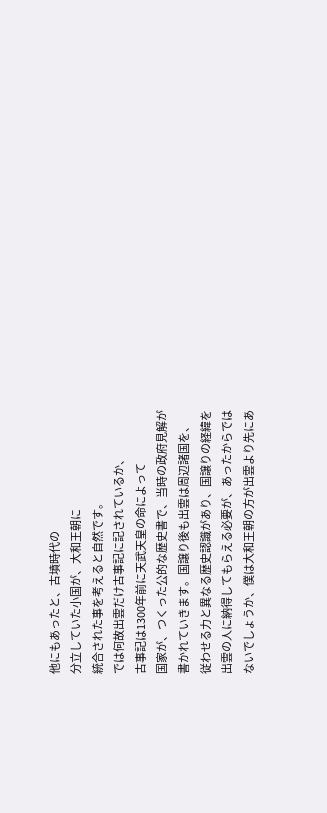他にもあったと、古墳時代の
分立していた小国が、大和王朝に
統合された事を考えると自然です。
では何故出雲だけ古事記に記されているか、
古事記は1300年前に天武天皇の命によって
国家が、つくった公的な歴史書で、当時の政府見解が
書かれていきます。国譲り後も出雲は周辺諸国を、
従わせる力と異なる歴史認識があり、国譲りの経緯を
出雲の人に納得してもらえる必要が、あったからでは
ないでしょうか、僕は大和王朝の方が出雲より先にあ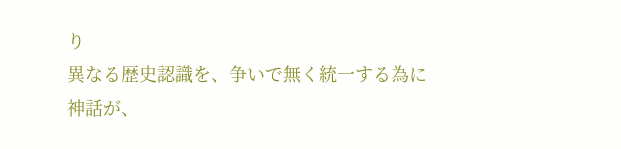り
異なる歴史認識を、争いで無く統一する為に
神話が、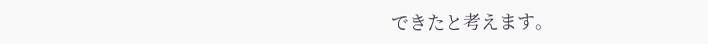できたと考えます。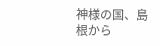神様の国、島根から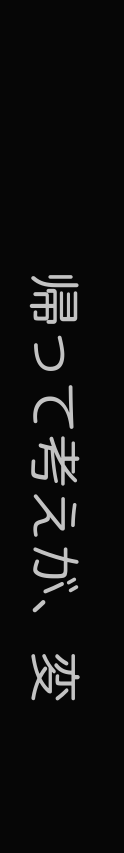帰って考えが、変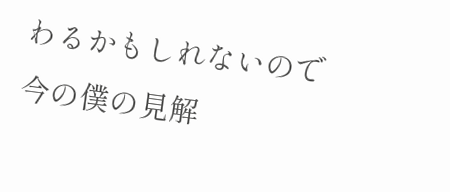わるかもしれないので
今の僕の見解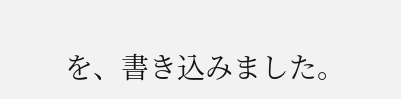を、書き込みました。